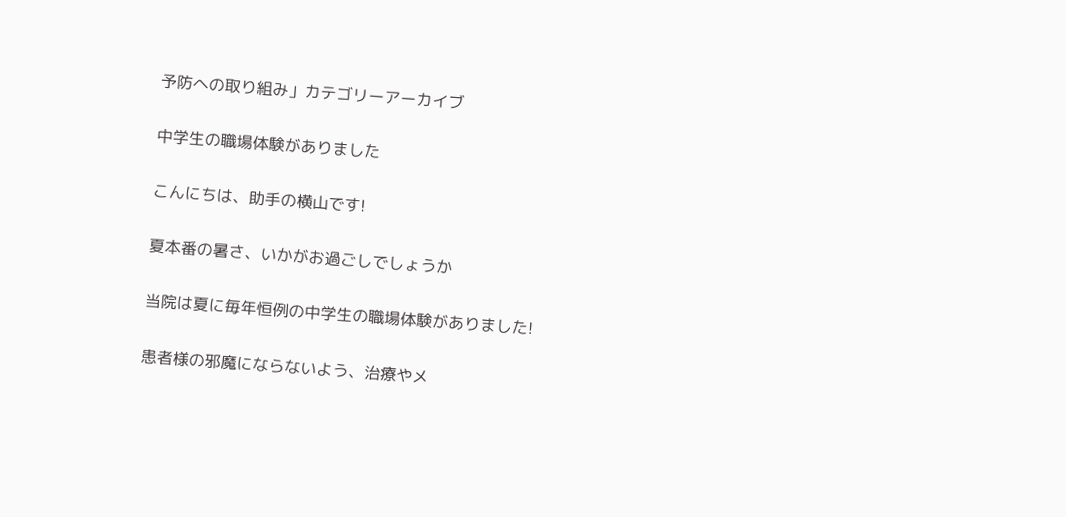予防への取り組み」カテゴリーアーカイブ

中学生の職場体験がありました

こんにちは、助手の横山です!

夏本番の暑さ、いかがお過ごしでしょうか

当院は夏に毎年恒例の中学生の職場体験がありました!

患者様の邪魔にならないよう、治療やメ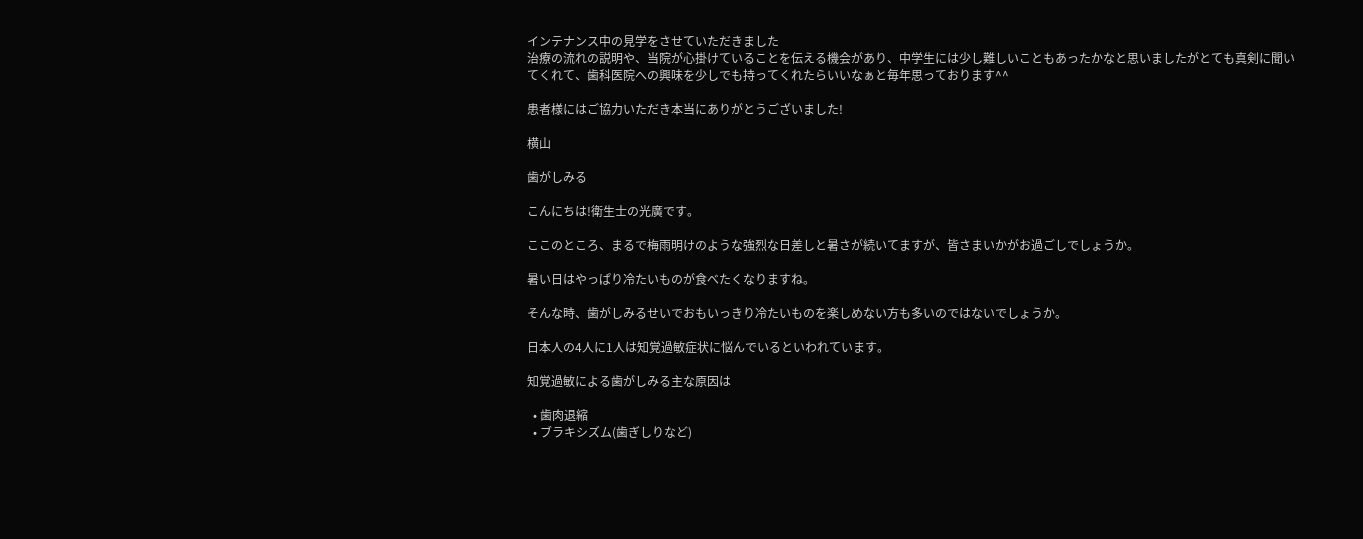インテナンス中の見学をさせていただきました
治療の流れの説明や、当院が心掛けていることを伝える機会があり、中学生には少し難しいこともあったかなと思いましたがとても真剣に聞いてくれて、歯科医院への興味を少しでも持ってくれたらいいなぁと毎年思っております^^

患者様にはご協力いただき本当にありがとうございました!

横山

歯がしみる

こんにちは!衛生士の光廣です。

ここのところ、まるで梅雨明けのような強烈な日差しと暑さが続いてますが、皆さまいかがお過ごしでしょうか。

暑い日はやっぱり冷たいものが食べたくなりますね。

そんな時、歯がしみるせいでおもいっきり冷たいものを楽しめない方も多いのではないでしょうか。

日本人の4人に1人は知覚過敏症状に悩んでいるといわれています。

知覚過敏による歯がしみる主な原因は

  • 歯肉退縮
  • ブラキシズム(歯ぎしりなど)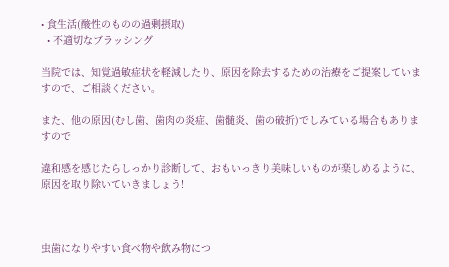• 食生活(酸性のものの過剰摂取)
  • 不適切なブラッシング

当院では、知覚過敏症状を軽減したり、原因を除去するための治療をご提案していますので、ご相談ください。

また、他の原因(むし歯、歯肉の炎症、歯髄炎、歯の破折)でしみている場合もありますので

違和感を感じたらしっかり診断して、おもいっきり美味しいものが楽しめるように、原因を取り除いていきましょう!



虫歯になりやすい食べ物や飲み物につ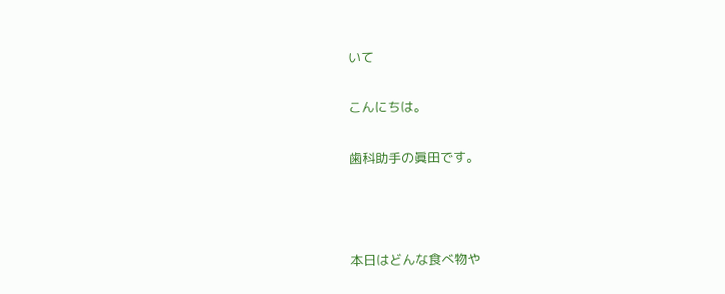いて

こんにちは。

歯科助手の眞田です。



本日はどんな食べ物や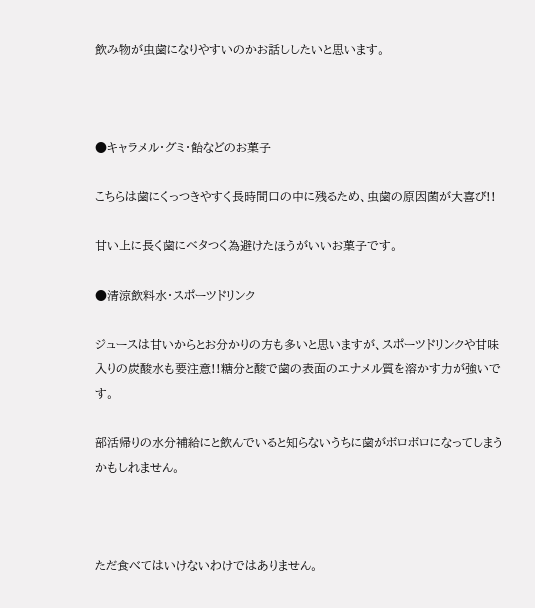飲み物が虫歯になりやすいのかお話ししたいと思います。



●キャラメル・グミ・飴などのお菓子

こちらは歯にくっつきやすく長時間口の中に残るため、虫歯の原因菌が大喜び!!

甘い上に長く歯にベタつく為避けたほうがいいお菓子です。

●清涼飲料水・スポーツドリンク

ジュースは甘いからとお分かりの方も多いと思いますが、スポーツドリンクや甘味入りの炭酸水も要注意!!糖分と酸で歯の表面のエナメル質を溶かす力が強いです。

部活帰りの水分補給にと飲んでいると知らないうちに歯がボロボロになってしまうかもしれません。



ただ食べてはいけないわけではありません。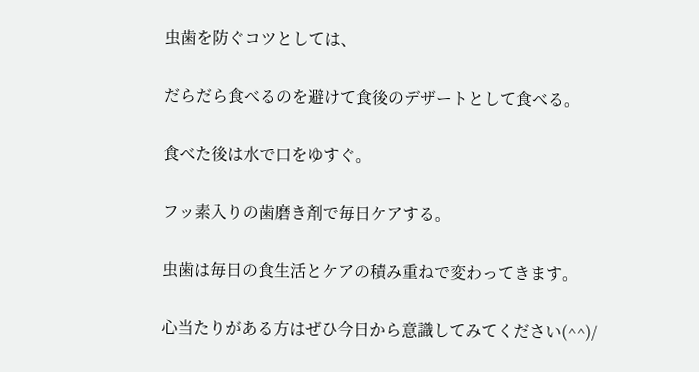虫歯を防ぐコツとしては、

だらだら食べるのを避けて食後のデザートとして食べる。

食べた後は水で口をゆすぐ。

フッ素入りの歯磨き剤で毎日ケアする。

虫歯は毎日の食生活とケアの積み重ねで変わってきます。

心当たりがある方はぜひ今日から意識してみてください(^^)/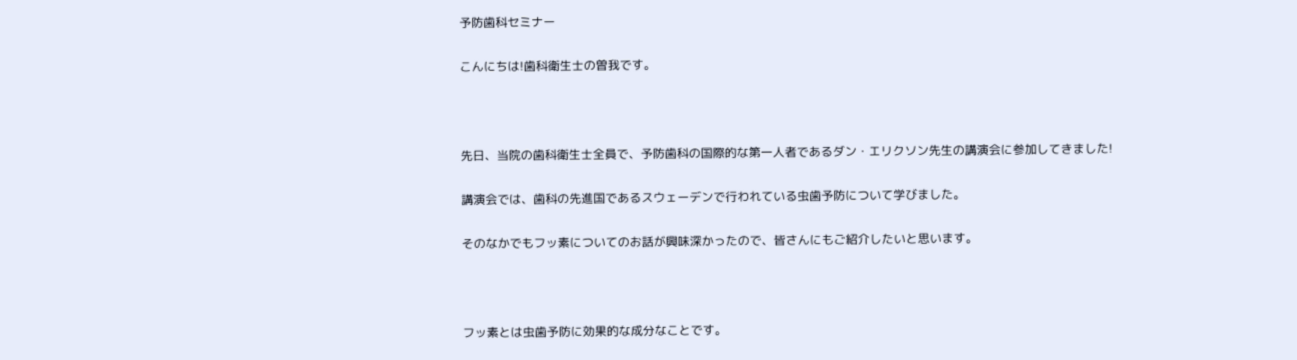予防歯科セミナー

こんにちは!歯科衛生士の曽我です。



先日、当院の歯科衛生士全員で、予防歯科の国際的な第一人者であるダン・エリクソン先生の講演会に参加してきました!

講演会では、歯科の先進国であるスウェーデンで行われている虫歯予防について学びました。

そのなかでもフッ素についてのお話が興味深かったので、皆さんにもご紹介したいと思います。



フッ素とは虫歯予防に効果的な成分なことです。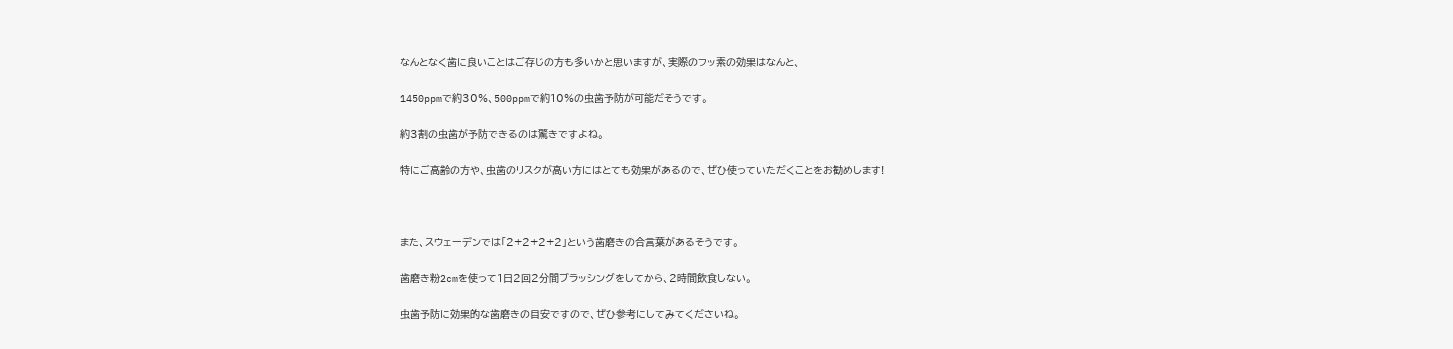なんとなく歯に良いことはご存じの方も多いかと思いますが、実際のフッ素の効果はなんと、

1450ppmで約30%、500ppmで約10%の虫歯予防が可能だそうです。

約3割の虫歯が予防できるのは驚きですよね。

特にご高齢の方や、虫歯のリスクが高い方にはとても効果があるので、ぜひ使っていただくことをお勧めします!



また、スウェーデンでは「2+2+2+2」という歯磨きの合言葉があるそうです。

歯磨き粉2cmを使って1日2回2分間ブラッシングをしてから、2時間飲食しない。

虫歯予防に効果的な歯磨きの目安ですので、ぜひ参考にしてみてくださいね。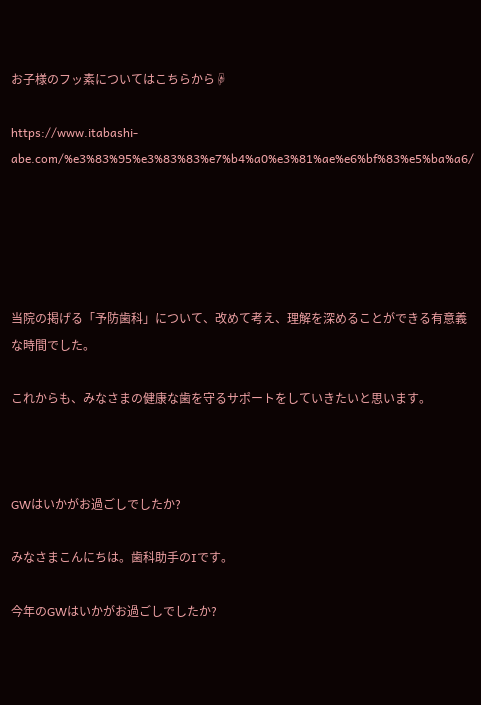お子様のフッ素についてはこちらから☟

https://www.itabashi-abe.com/%e3%83%95%e3%83%83%e7%b4%a0%e3%81%ae%e6%bf%83%e5%ba%a6/





当院の掲げる「予防歯科」について、改めて考え、理解を深めることができる有意義な時間でした。

これからも、みなさまの健康な歯を守るサポートをしていきたいと思います。



GWはいかがお過ごしでしたか?

みなさまこんにちは。歯科助手のIです。

今年のGWはいかがお過ごしでしたか?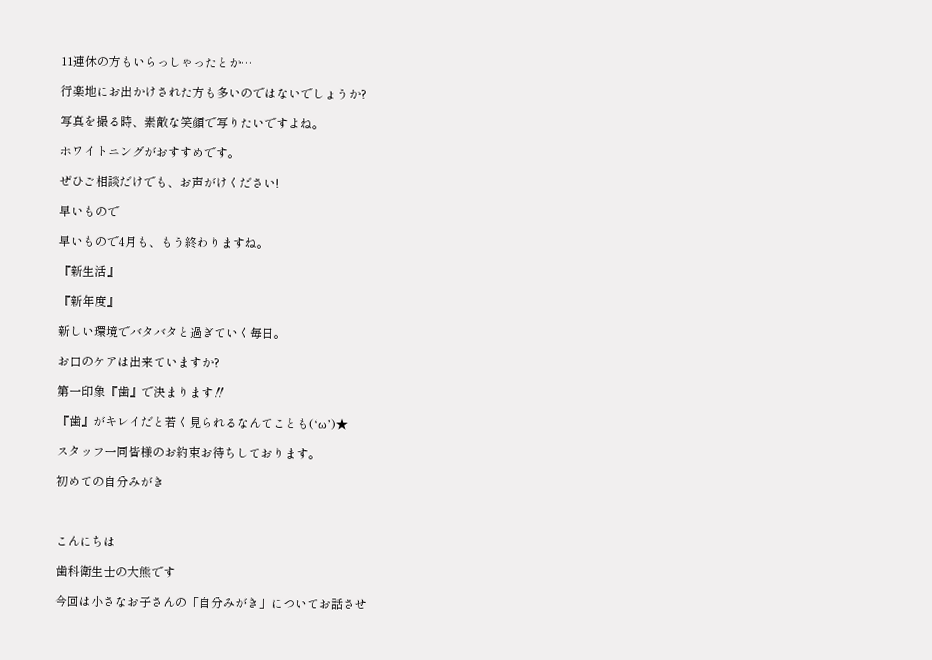11連休の方もいらっしゃったとか…

行楽地にお出かけされた方も多いのではないでしょうか?

写真を撮る時、素敵な笑顔で写りたいですよね。

ホワイトニングがおすすめです。

ぜひご相談だけでも、お声がけください!

早いもので

早いもので4月も、もう終わりますね。

『新生活』

『新年度』

新しい環境でバタバタと過ぎていく毎日。

お口のケアは出来ていますか?

第一印象『歯』で決まります‼

『歯』がキレイだと若く見られるなんてことも(‘ω’)★

スタッフ一同皆様のお約束お待ちしております。

初めての自分みがき



こんにちは

歯科衛生士の大熊です

今回は小さなお子さんの「自分みがき」についてお話させ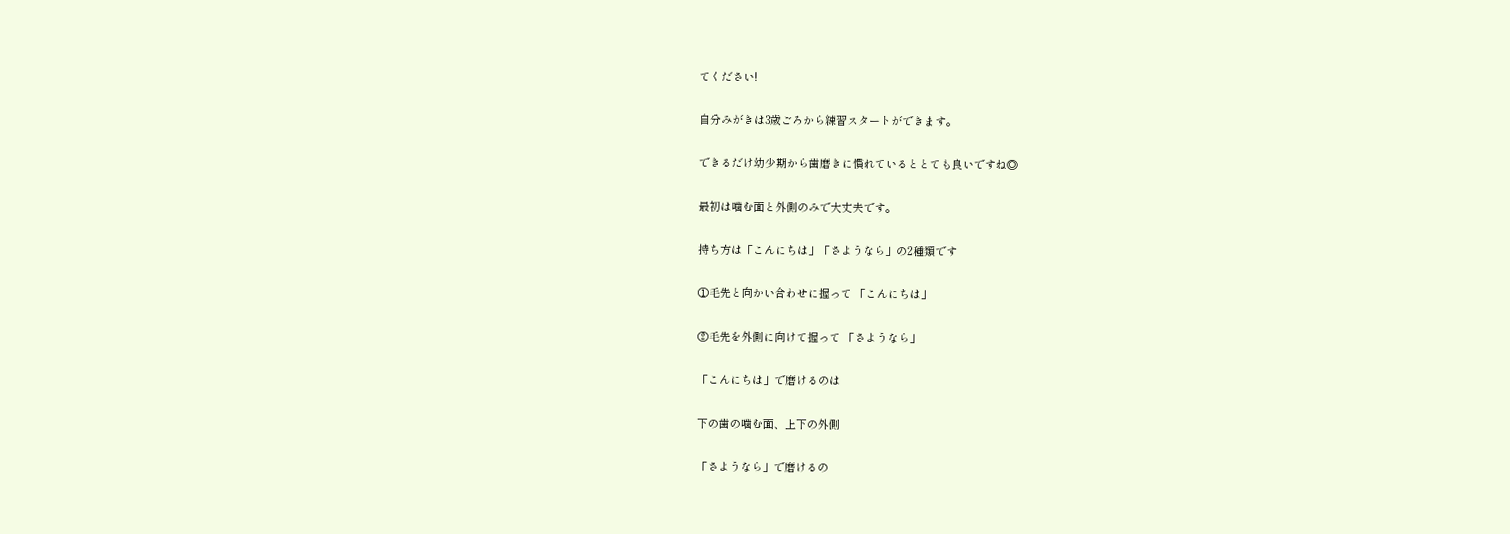てください!

自分みがきは3歳ごろから練習スタートができます。

できるだけ幼少期から歯磨きに慣れているととても良いですね◎

最初は噛む面と外側のみで大丈夫です。

持ち方は「こんにちは」「さようなら」の2種類です

①毛先と向かい合わせに握って 「こんにちは」

②毛先を外側に向けて握って 「さようなら」

「こんにちは」で磨けるのは

下の歯の噛む面、上下の外側

「さようなら」で磨けるの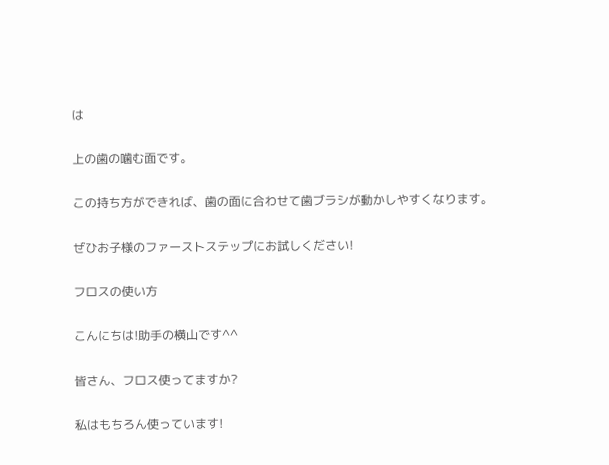は

上の歯の噛む面です。

この持ち方ができれば、歯の面に合わせて歯ブラシが動かしやすくなります。

ぜひお子様のファーストステップにお試しください!

フロスの使い方

こんにちは!助手の横山です^^

皆さん、フロス使ってますか?

私はもちろん使っています!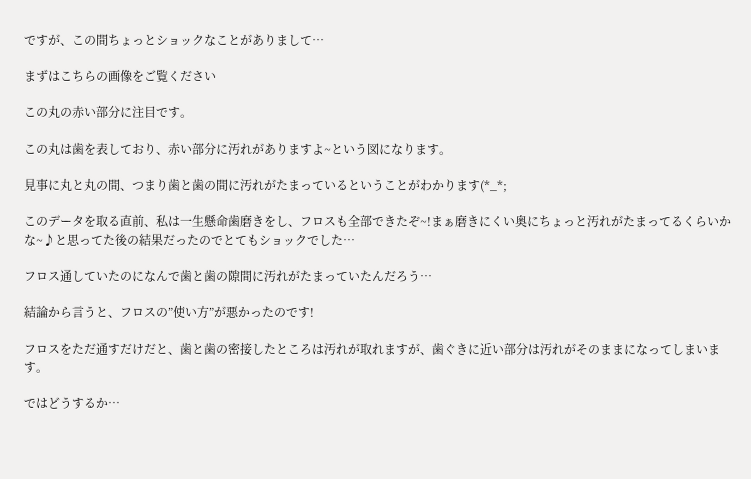ですが、この間ちょっとショックなことがありまして…

まずはこちらの画像をご覧ください

この丸の赤い部分に注目です。

この丸は歯を表しており、赤い部分に汚れがありますよ~という図になります。

見事に丸と丸の間、つまり歯と歯の間に汚れがたまっているということがわかります(*_*;

このデータを取る直前、私は一生懸命歯磨きをし、フロスも全部できたぞ~!まぁ磨きにくい奥にちょっと汚れがたまってるくらいかな~♪と思ってた後の結果だったのでとてもショックでした…

フロス通していたのになんで歯と歯の隙間に汚れがたまっていたんだろう…

結論から言うと、フロスの”使い方”が悪かったのです!

フロスをただ通すだけだと、歯と歯の密接したところは汚れが取れますが、歯ぐきに近い部分は汚れがそのままになってしまいます。

ではどうするか…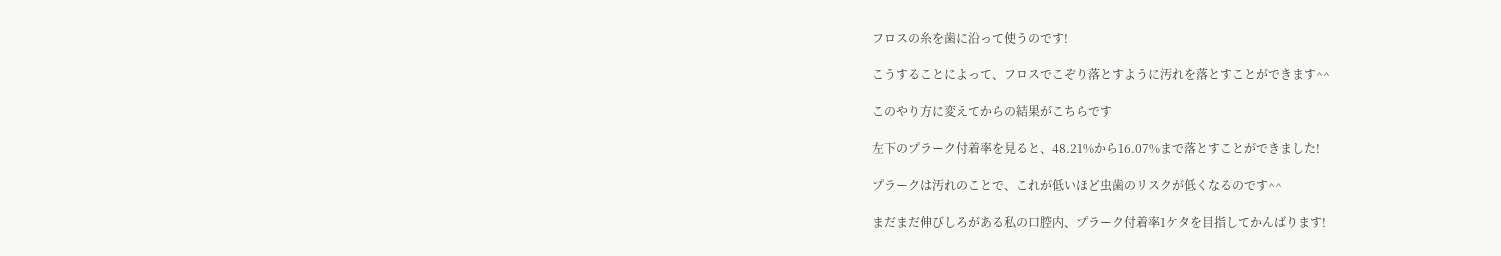フロスの糸を歯に沿って使うのです!

こうすることによって、フロスでこぞり落とすように汚れを落とすことができます^^

このやり方に変えてからの結果がこちらです

左下のプラーク付着率を見ると、48.21%から16.07%まで落とすことができました!

プラークは汚れのことで、これが低いほど虫歯のリスクが低くなるのです^^

まだまだ伸びしろがある私の口腔内、プラーク付着率1ケタを目指してかんばります!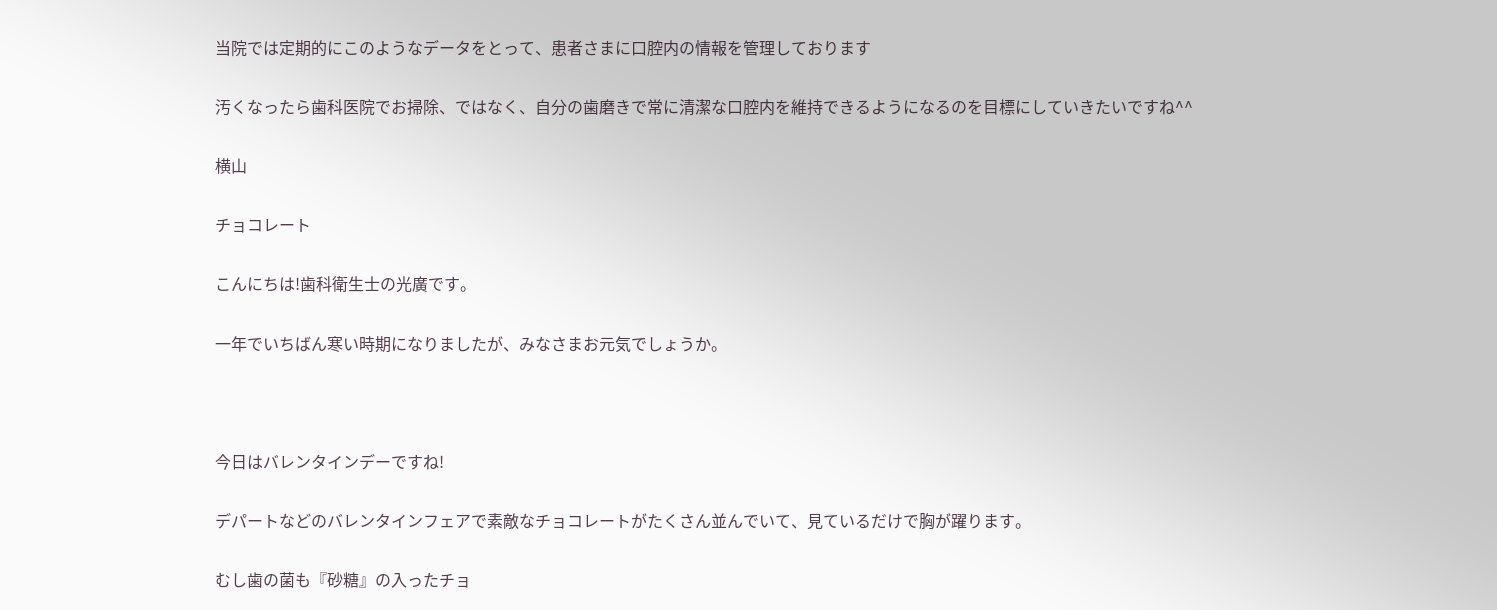当院では定期的にこのようなデータをとって、患者さまに口腔内の情報を管理しております

汚くなったら歯科医院でお掃除、ではなく、自分の歯磨きで常に清潔な口腔内を維持できるようになるのを目標にしていきたいですね^^

横山

チョコレート

こんにちは!歯科衛生士の光廣です。

一年でいちばん寒い時期になりましたが、みなさまお元気でしょうか。



今日はバレンタインデーですね!

デパートなどのバレンタインフェアで素敵なチョコレートがたくさん並んでいて、見ているだけで胸が躍ります。

むし歯の菌も『砂糖』の入ったチョ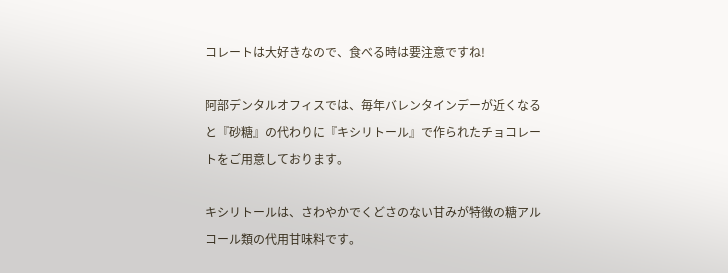コレートは大好きなので、食べる時は要注意ですね!

阿部デンタルオフィスでは、毎年バレンタインデーが近くなると『砂糖』の代わりに『キシリトール』で作られたチョコレートをご用意しております。

キシリトールは、さわやかでくどさのない甘みが特徴の糖アルコール類の代用甘味料です。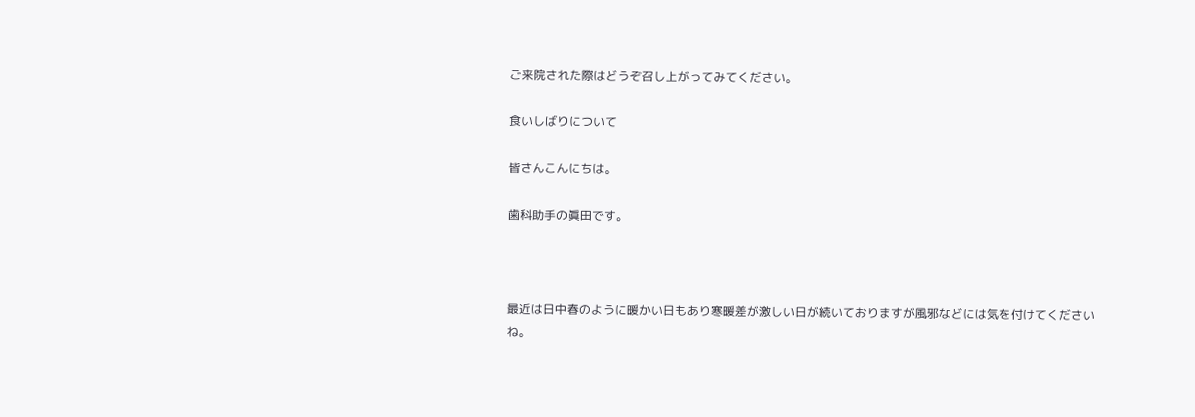ご来院された際はどうぞ召し上がってみてください。

食いしばりについて

皆さんこんにちは。

歯科助手の眞田です。



最近は日中春のように暖かい日もあり寒暖差が激しい日が続いておりますが風邪などには気を付けてくださいね。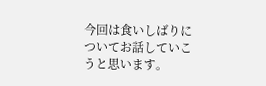今回は食いしばりについてお話していこうと思います。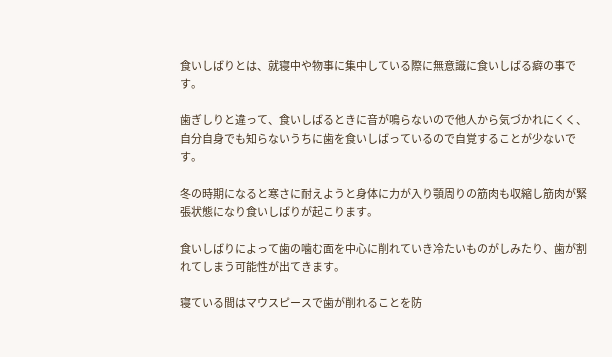食いしばりとは、就寝中や物事に集中している際に無意識に食いしばる癖の事です。

歯ぎしりと違って、食いしばるときに音が鳴らないので他人から気づかれにくく、自分自身でも知らないうちに歯を食いしばっているので自覚することが少ないです。

冬の時期になると寒さに耐えようと身体に力が入り顎周りの筋肉も収縮し筋肉が緊張状態になり食いしばりが起こります。

食いしばりによって歯の噛む面を中心に削れていき冷たいものがしみたり、歯が割れてしまう可能性が出てきます。

寝ている間はマウスピースで歯が削れることを防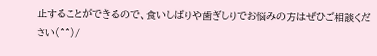止することができるので、食いしばりや歯ぎしりでお悩みの方はぜひご相談ください(^^)/